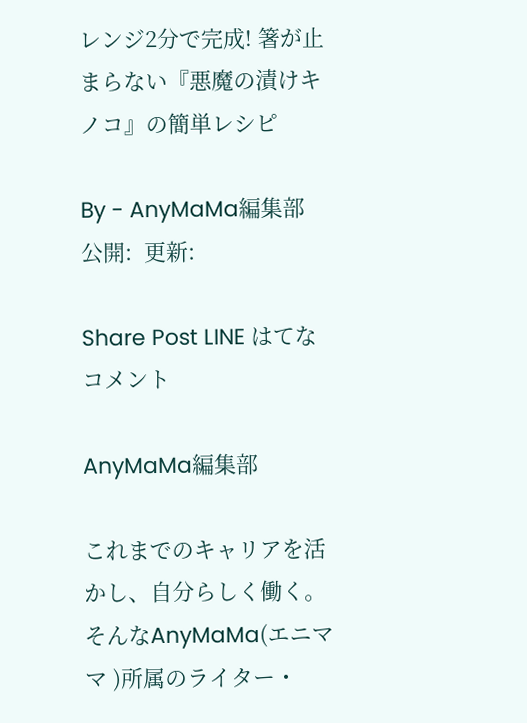レンジ2分で完成! 箸が止まらない『悪魔の漬けキノコ』の簡単レシピ

By - AnyMaMa編集部  公開:  更新:

Share Post LINE はてな コメント

AnyMaMa編集部

これまでのキャリアを活かし、自分らしく働く。そんなAnyMaMa(エニママ )所属のライター・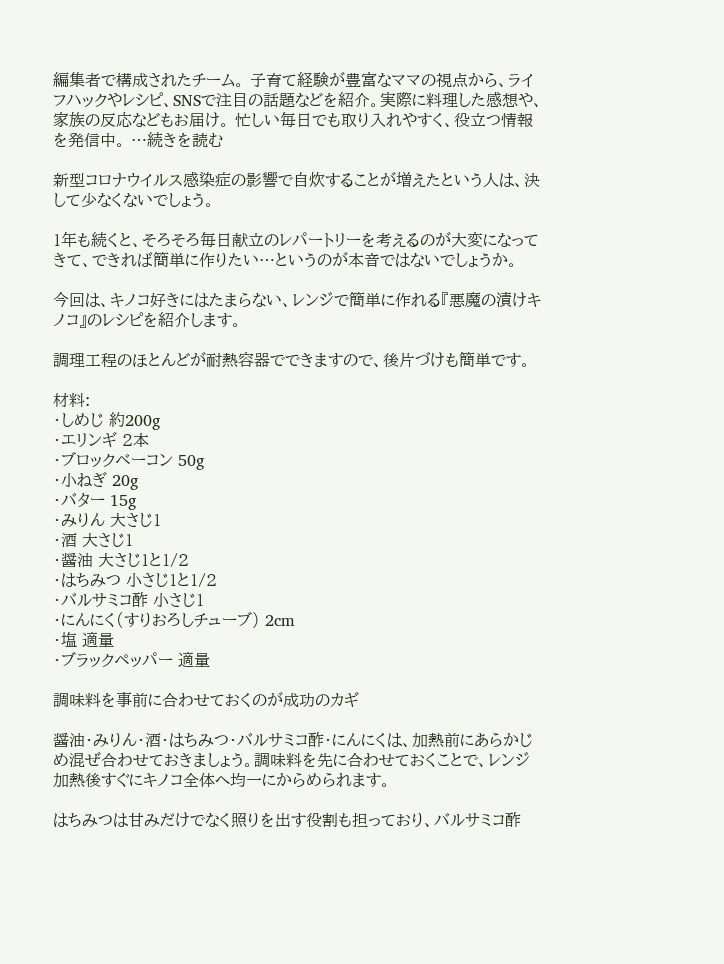編集者で構成されたチーム。 子育て経験が豊富なママの視点から、ライフハックやレシピ、SNSで注目の話題などを紹介。実際に料理した感想や、家族の反応などもお届け。 忙しい毎日でも取り入れやすく、役立つ情報を発信中。 …続きを読む

新型コロナウイルス感染症の影響で自炊することが増えたという人は、決して少なくないでしょう。

1年も続くと、そろそろ毎日献立のレパートリーを考えるのが大変になってきて、できれば簡単に作りたい…というのが本音ではないでしょうか。

今回は、キノコ好きにはたまらない、レンジで簡単に作れる『悪魔の漬けキノコ』のレシピを紹介します。

調理工程のほとんどが耐熱容器でできますので、後片づけも簡単です。

材料:
・しめじ 約200g
・エリンギ 2本
・ブロックベーコン 50g
・小ねぎ 20g
・バター 15g
・みりん 大さじ1
・酒 大さじ1
・醤油 大さじ1と1/2
・はちみつ 小さじ1と1/2
・バルサミコ酢 小さじ1
・にんにく(すりおろしチューブ) 2cm
・塩 適量
・ブラックペッパー 適量

調味料を事前に合わせておくのが成功のカギ

醤油・みりん・酒・はちみつ・バルサミコ酢・にんにくは、加熱前にあらかじめ混ぜ合わせておきましょう。調味料を先に合わせておくことで、レンジ加熱後すぐにキノコ全体へ均一にからめられます。

はちみつは甘みだけでなく照りを出す役割も担っており、バルサミコ酢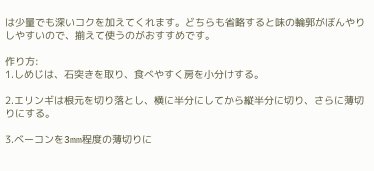は少量でも深いコクを加えてくれます。どちらも省略すると味の輪郭がぼんやりしやすいので、揃えて使うのがおすすめです。

作り方:
1.しめじは、石突きを取り、食べやすく房を小分けする。

2.エリンギは根元を切り落とし、横に半分にしてから縦半分に切り、さらに薄切りにする。

3.ベーコンを3mm程度の薄切りに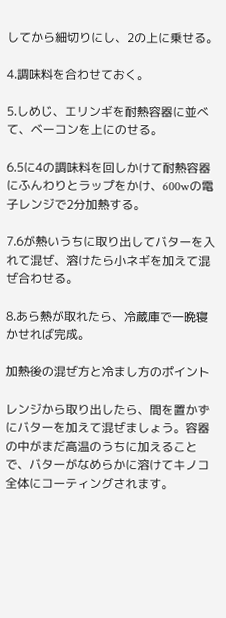してから細切りにし、2の上に乗せる。

4.調味料を合わせておく。

5.しめじ、エリンギを耐熱容器に並べて、ベーコンを上にのせる。

6.5に4の調味料を回しかけて耐熱容器にふんわりとラップをかけ、600wの電子レンジで2分加熱する。

7.6が熱いうちに取り出してバターを入れて混ぜ、溶けたら小ネギを加えて混ぜ合わせる。

8.あら熱が取れたら、冷蔵庫で一晩寝かせれば完成。

加熱後の混ぜ方と冷まし方のポイント

レンジから取り出したら、間を置かずにバターを加えて混ぜましょう。容器の中がまだ高温のうちに加えることで、バターがなめらかに溶けてキノコ全体にコーティングされます。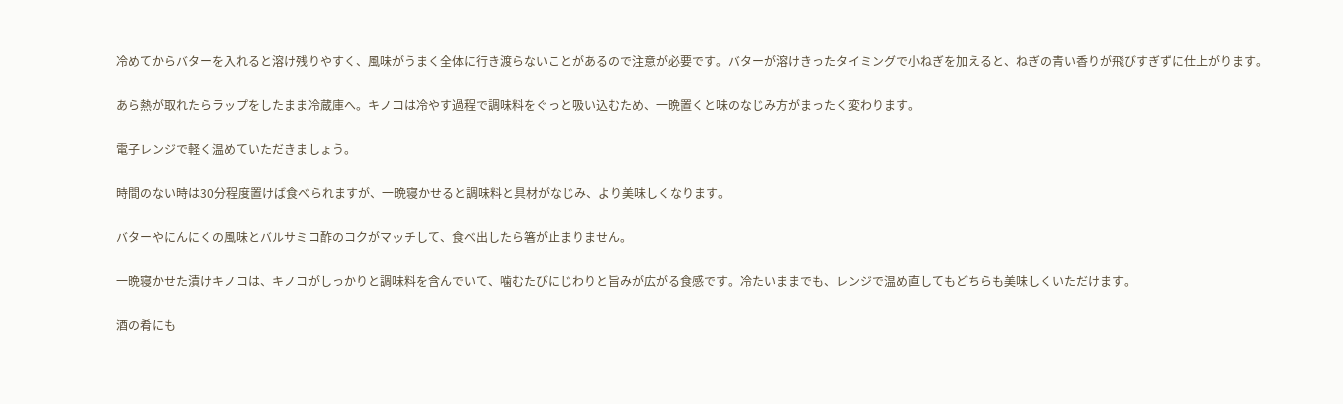冷めてからバターを入れると溶け残りやすく、風味がうまく全体に行き渡らないことがあるので注意が必要です。バターが溶けきったタイミングで小ねぎを加えると、ねぎの青い香りが飛びすぎずに仕上がります。

あら熱が取れたらラップをしたまま冷蔵庫へ。キノコは冷やす過程で調味料をぐっと吸い込むため、一晩置くと味のなじみ方がまったく変わります。

電子レンジで軽く温めていただきましょう。

時間のない時は30分程度置けば食べられますが、一晩寝かせると調味料と具材がなじみ、より美味しくなります。

バターやにんにくの風味とバルサミコ酢のコクがマッチして、食べ出したら箸が止まりません。

一晩寝かせた漬けキノコは、キノコがしっかりと調味料を含んでいて、噛むたびにじわりと旨みが広がる食感です。冷たいままでも、レンジで温め直してもどちらも美味しくいただけます。

酒の肴にも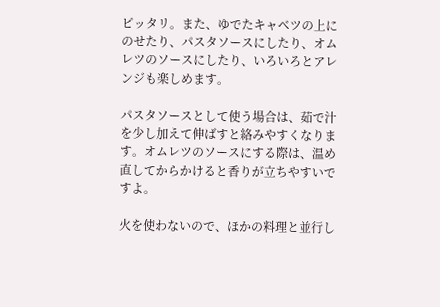ピッタリ。また、ゆでたキャベツの上にのせたり、パスタソースにしたり、オムレツのソースにしたり、いろいろとアレンジも楽しめます。

パスタソースとして使う場合は、茹で汁を少し加えて伸ばすと絡みやすくなります。オムレツのソースにする際は、温め直してからかけると香りが立ちやすいですよ。

火を使わないので、ほかの料理と並行し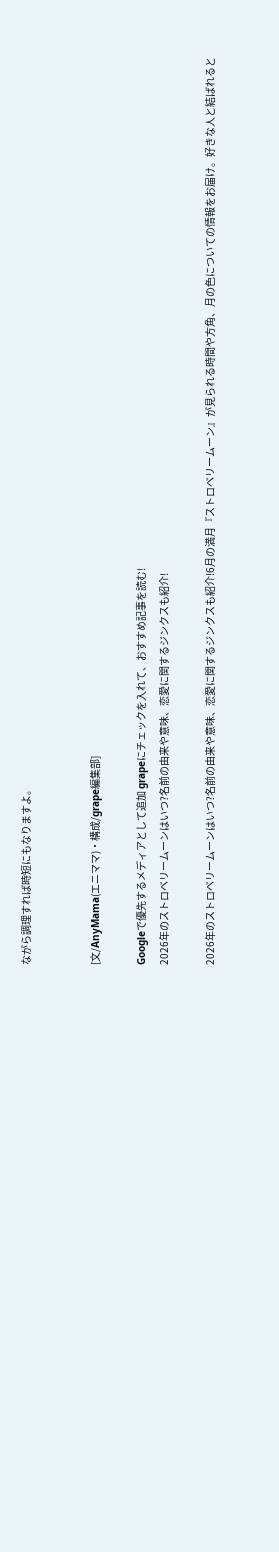ながら調理すれば時短にもなりますよ。


[文/AnyMama(エニママ)・構成/grape編集部]

Googleで優先するメディアとして追加 grapeにチェックを入れて、おすすめ記事を読む!
2026年のストロベリームーンはいつ?名前の由来や意味、恋愛に関するジンクスも紹介!

2026年のストロベリームーンはいつ?名前の由来や意味、恋愛に関するジンクスも紹介!6月の満月『ストロベリームーン』が見られる時間や方角、月の色についての情報をお届け。好きな人と結ばれると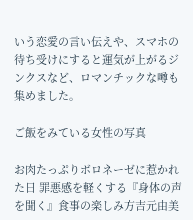いう恋愛の言い伝えや、スマホの待ち受けにすると運気が上がるジンクスなど、ロマンチックな噂も集めました。

ご飯をみている女性の写真

お肉たっぷりボロネーゼに惹かれた日 罪悪感を軽くする『身体の声を聞く』食事の楽しみ方吉元由美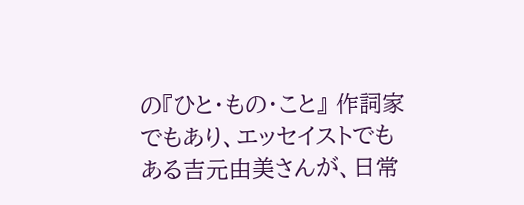の『ひと・もの・こと』 作詞家でもあり、エッセイストでもある吉元由美さんが、日常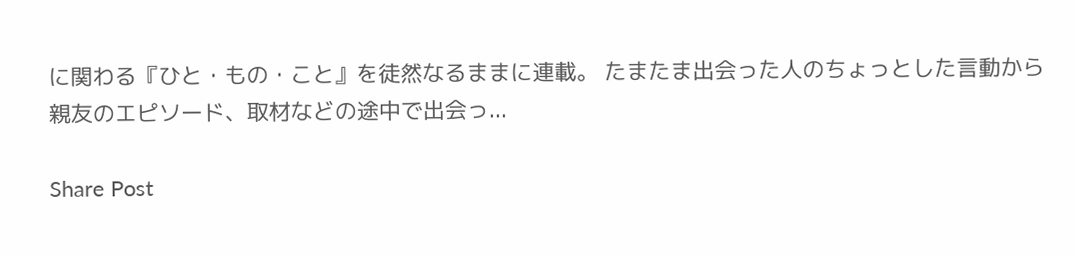に関わる『ひと・もの・こと』を徒然なるままに連載。 たまたま出会った人のちょっとした言動から親友のエピソード、取材などの途中で出会っ...

Share Post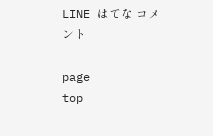LINE はてな コメント

page
top